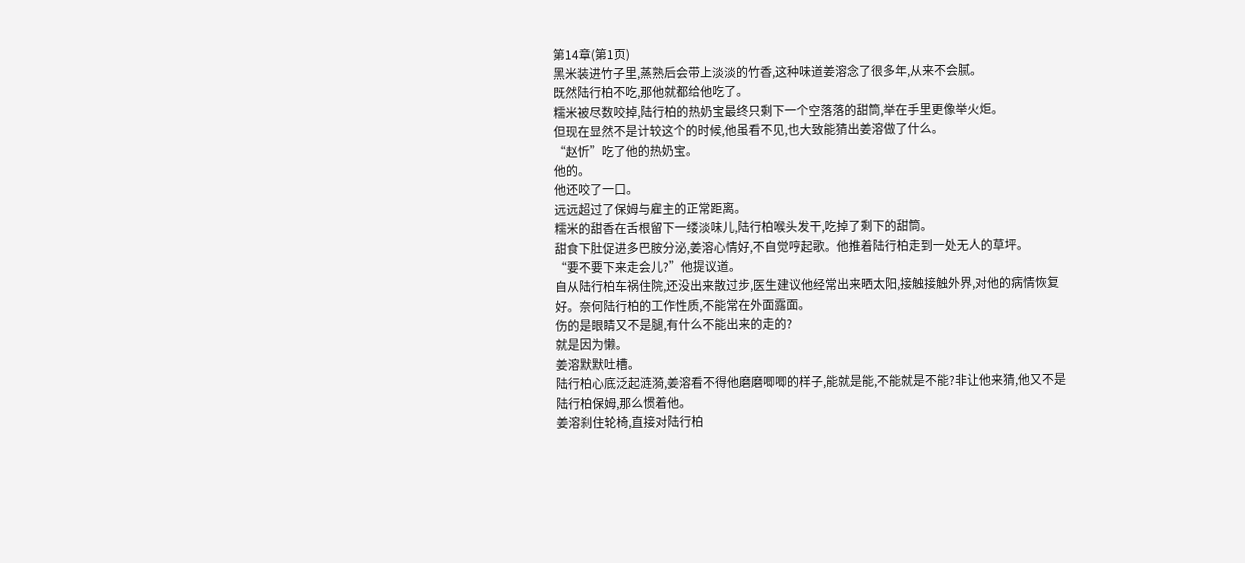第14章(第1页)
黑米装进竹子里,蒸熟后会带上淡淡的竹香,这种味道姜溶念了很多年,从来不会腻。
既然陆行柏不吃,那他就都给他吃了。
糯米被尽数咬掉,陆行柏的热奶宝最终只剩下一个空落落的甜筒,举在手里更像举火炬。
但现在显然不是计较这个的时候,他虽看不见,也大致能猜出姜溶做了什么。
“赵忻”吃了他的热奶宝。
他的。
他还咬了一口。
远远超过了保姆与雇主的正常距离。
糯米的甜香在舌根留下一缕淡味儿,陆行柏喉头发干,吃掉了剩下的甜筒。
甜食下肚促进多巴胺分泌,姜溶心情好,不自觉哼起歌。他推着陆行柏走到一处无人的草坪。
“要不要下来走会儿?”他提议道。
自从陆行柏车祸住院,还没出来散过步,医生建议他经常出来晒太阳,接触接触外界,对他的病情恢复好。奈何陆行柏的工作性质,不能常在外面露面。
伤的是眼睛又不是腿,有什么不能出来的走的?
就是因为懒。
姜溶默默吐槽。
陆行柏心底泛起涟漪,姜溶看不得他磨磨唧唧的样子,能就是能,不能就是不能?非让他来猜,他又不是陆行柏保姆,那么惯着他。
姜溶刹住轮椅,直接对陆行柏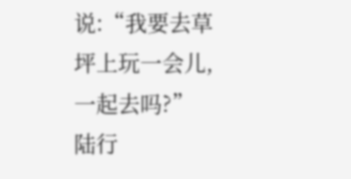说:“我要去草坪上玩一会儿,一起去吗?”
陆行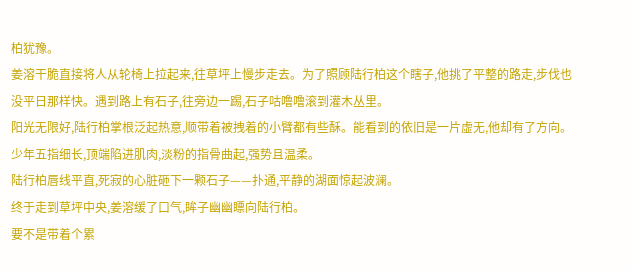柏犹豫。
姜溶干脆直接将人从轮椅上拉起来,往草坪上慢步走去。为了照顾陆行柏这个瞎子,他挑了平整的路走,步伐也没平日那样快。遇到路上有石子,往旁边一踢,石子咕噜噜滚到灌木丛里。
阳光无限好,陆行柏掌根泛起热意,顺带着被拽着的小臂都有些酥。能看到的依旧是一片虚无,他却有了方向。
少年五指细长,顶端陷进肌肉,淡粉的指骨曲起,强势且温柔。
陆行柏唇线平直,死寂的心脏砸下一颗石子——扑通,平静的湖面惊起波澜。
终于走到草坪中央,姜溶缓了口气,眸子幽幽瞟向陆行柏。
要不是带着个累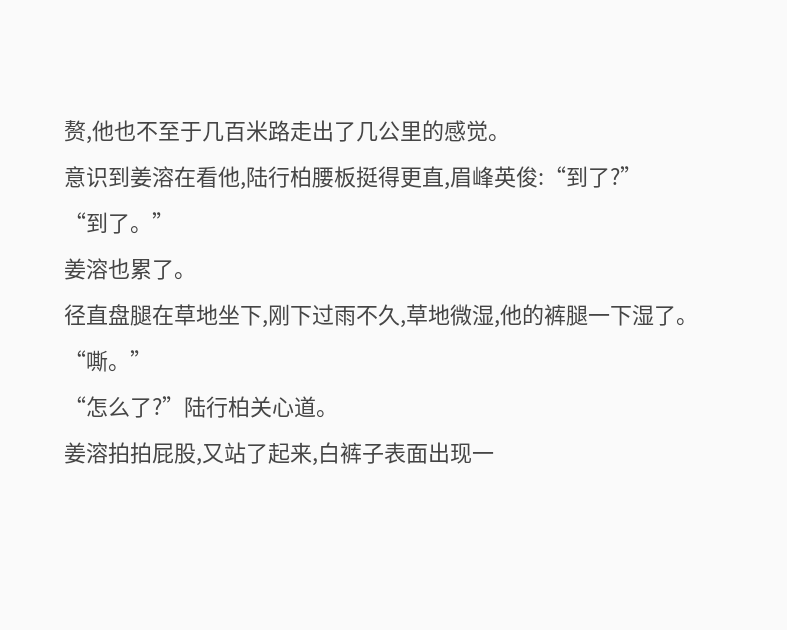赘,他也不至于几百米路走出了几公里的感觉。
意识到姜溶在看他,陆行柏腰板挺得更直,眉峰英俊:“到了?”
“到了。”
姜溶也累了。
径直盘腿在草地坐下,刚下过雨不久,草地微湿,他的裤腿一下湿了。
“嘶。”
“怎么了?”陆行柏关心道。
姜溶拍拍屁股,又站了起来,白裤子表面出现一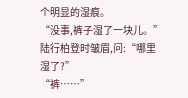个明显的湿痕。
“没事,裤子湿了一块儿。”
陆行柏登时皱眉,问:“哪里湿了?”
“裤……”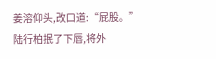姜溶仰头,改口道:“屁股。”
陆行柏抿了下唇,将外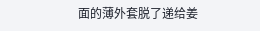面的薄外套脱了递给姜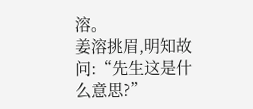溶。
姜溶挑眉,明知故问:“先生这是什么意思?”